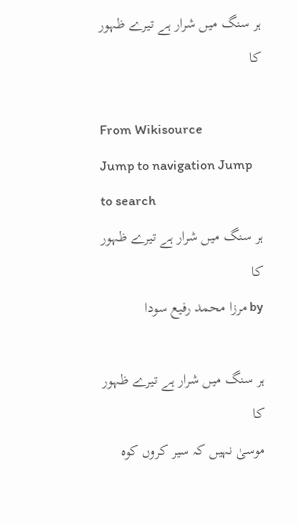ہر سنگ میں شرار ہے تیرے ظہور کا

From Wikisource
Jump to navigation Jump to search
ہر سنگ میں شرار ہے تیرے ظہور کا
by مرزا محمد رفیع سودا

ہر سنگ میں شرار ہے تیرے ظہور کا
موسیٰ نہیں کہ سیر کروں کوہ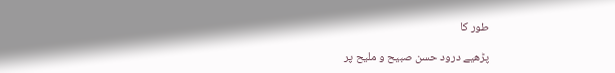طور کا

پڑھیے درود حسن صبیح و ملیح پر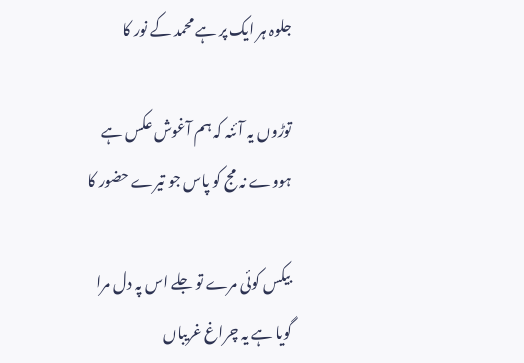جلوہ ہر ایک پر ہے محمد کے نور کا

توڑوں یہ آئنہ کہ ہم آغوش عکس ہے
ہووے نہ مج کو پاس جو تیرے حضور کا

بیکس کوئی مرے تو جلے اس پہ دل مرا
گویا ہے یہ چراغ غریباں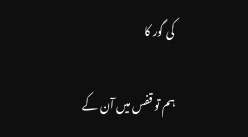کی گور کا

ہم تو قفس میں آن کے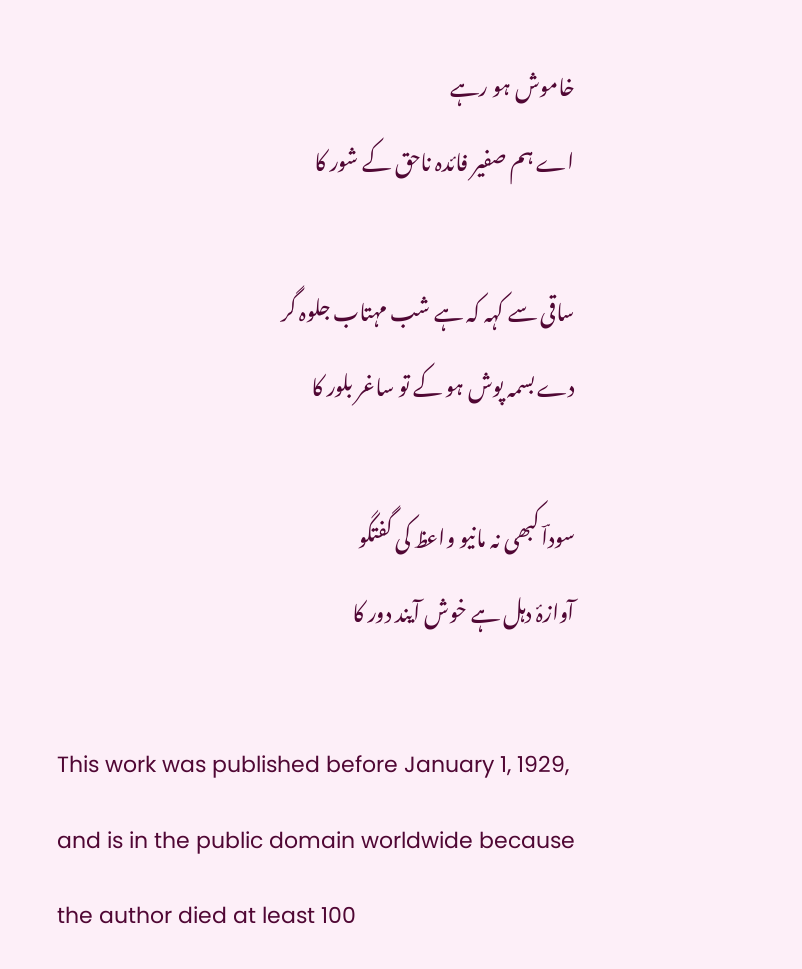خاموش ہو رہے
اے ہم صفیر فائدہ ناحق کے شور کا

ساقی سے کہہ کہ ہے شب مہتاب جلوہ گر
دے بسمہ پوش ہو کے تو ساغر بلور کا

سوداؔ کبھی نہ مانیو واعظ کی گفتگو
آوازۂ دہل ہے خوش آیند دور کا

This work was published before January 1, 1929, and is in the public domain worldwide because the author died at least 100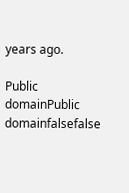years ago.

Public domainPublic domainfalsefalse